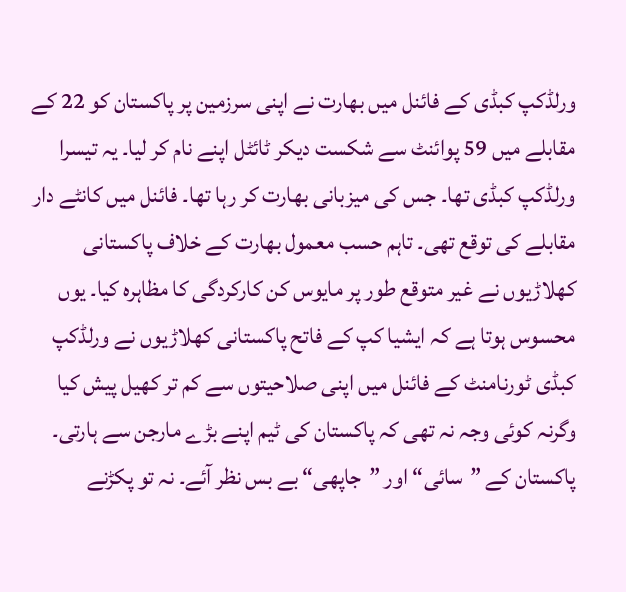ورلڈکپ کبڈی کے فائنل میں بھارت نے اپنی سرزمین پر پاکستان کو 22 کے مقابلے میں 59 پوائنٹ سے شکست دیکر ٹائٹل اپنے نام کر لیا۔ یہ تیسرا ورلڈکپ کبڈی تھا۔ جس کی میزبانی بھارت کر رہا تھا۔ فائنل میں کانٹے دار مقابلے کی توقع تھی۔ تاہم حسب معمول بھارت کے خلاف پاکستانی کھلاڑیوں نے غیر متوقع طور پر مایوس کن کارکردگی کا مظاہرہ کیا۔ یوں محسوس ہوتا ہے کہ ایشیا کپ کے فاتح پاکستانی کھلاڑیوں نے ورلڈکپ کبڈی ٹورنامنٹ کے فائنل میں اپنی صلاحیتوں سے کم تر کھیل پیش کیا وگرنہ کوئی وجہ نہ تھی کہ پاکستان کی ٹیم اپنے بڑے مارجن سے ہارتی۔ پاکستان کے ”سائی“ اور ”جاپھی“ بے بس نظر آئے۔ نہ تو پکڑنے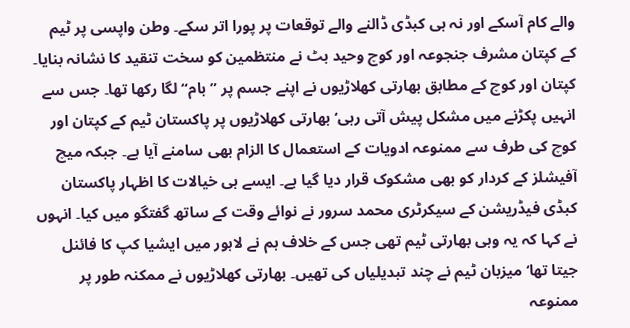والے کام آسکے اور نہ ہی کبڈی ڈالنے والے توقعات پر پورا اتر سکے۔ وطن واپسی پر ٹیم کے کپتان مشرف جنجوعہ اور کوچ وحید بٹ نے منتظمین کو سخت تنقید کا نشانہ بنایا۔ کپتان اور کوچ کے مطابق بھارتی کھلاڑیوں نے اپنے جسم پر ”بام“ لگا رکھا تھا۔ جس سے انہیں پکڑنے میں مشکل پیش آتی رہی‘ بھارتی کھلاڑیوں پر پاکستان ٹیم کے کپتان اور کوچ کی طرف سے ممنوعہ ادویات کے استعمال کا الزام بھی سامنے آیا ہے۔ جبکہ میچ آفیشلز کے کردار کو بھی مشکوک قرار دیا گیا ہے۔ ایسے ہی خیالات کا اظہار پاکستان کبڈی فیڈریشن کے سیکرٹری محمد سرور نے نوائے وقت کے ساتھ گفتگو میں کیا۔ انہوں نے کہا کہ یہ وہی بھارتی ٹیم تھی جس کے خلاف ہم نے لاہور میں ایشیا کپ کا فائنل جیتا تھا‘ میزبان ٹیم نے چند تبدیلیاں کی تھیں۔ بھارتی کھلاڑیوں نے ممکنہ طور پر ممنوعہ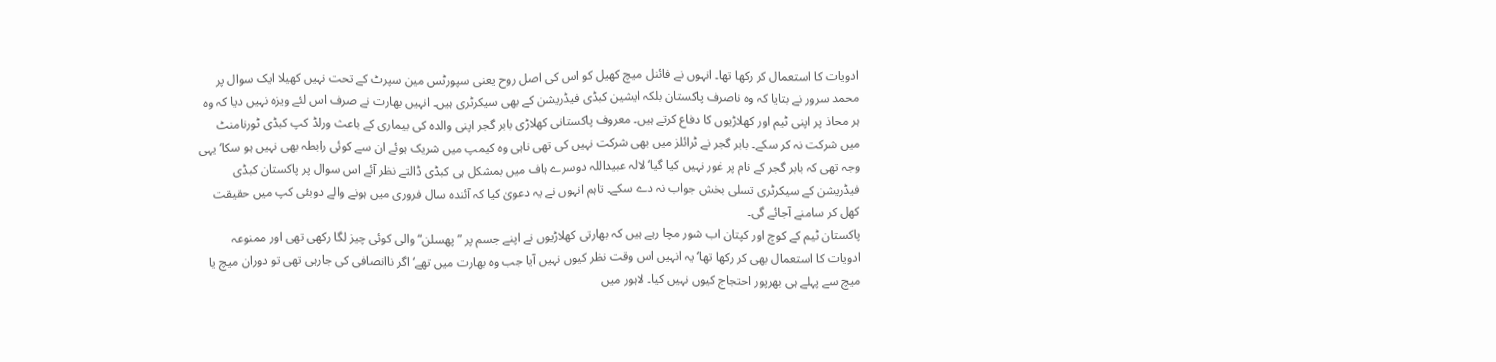ادویات کا استعمال کر رکھا تھا۔ انہوں نے فائنل میچ کھیل کو اس کی اصل روح یعنی سپورٹس مین سپرٹ کے تحت نہیں کھیلا ایک سوال پر محمد سرور نے بتایا کہ وہ ناصرف پاکستان بلکہ ایشین کبڈی فیڈریشن کے بھی سیکرٹری ہیں۔ انہیں بھارت نے صرف اس لئے ویزہ نہیں دیا کہ وہ ہر محاذ پر اپنی ٹیم اور کھلاڑیوں کا دفاع کرتے ہیں۔ معروف پاکستانی کھلاڑی بابر گجر اپنی والدہ کی بیماری کے باعث ورلڈ کپ کبڈی ٹورنامنٹ میں شرکت نہ کر سکے۔ بابر گجر نے ٹرائلز میں بھی شرکت نہیں کی تھی ناہی وہ کیمپ میں شریک ہوئے ان سے کوئی رابطہ بھی نہیں ہو سکا‘ یہی وجہ تھی کہ بابر گجر کے نام پر غور نہیں کیا گیا‘ لالہ عبیداللہ دوسرے ہاف میں بمشکل ہی کبڈی ڈالتے نظر آئے اس سوال پر پاکستان کبڈی فیڈریشن کے سیکرٹری تسلی بخش جواب نہ دے سکے۔ تاہم انہوں نے یہ دعویٰ کیا کہ آئندہ سال فروری میں ہونے والے دوبئی کپ میں حقیقت کھل کر سامنے آجائے گی۔
پاکستان ٹیم کے کوچ اور کپتان اب شور مچا رہے ہیں کہ بھارتی کھلاڑیوں نے اپنے جسم پر ”پھسلن“ والی کوئی چیز لگا رکھی تھی اور ممنوعہ ادویات کا استعمال بھی کر رکھا تھا‘ یہ انہیں اس وقت نظر کیوں نہیں آیا جب وہ بھارت میں تھے‘ اگر ناانصافی کی جارہی تھی تو دوران میچ یا میچ سے پہلے ہی بھرپور احتجاج کیوں نہیں کیا۔ لاہور میں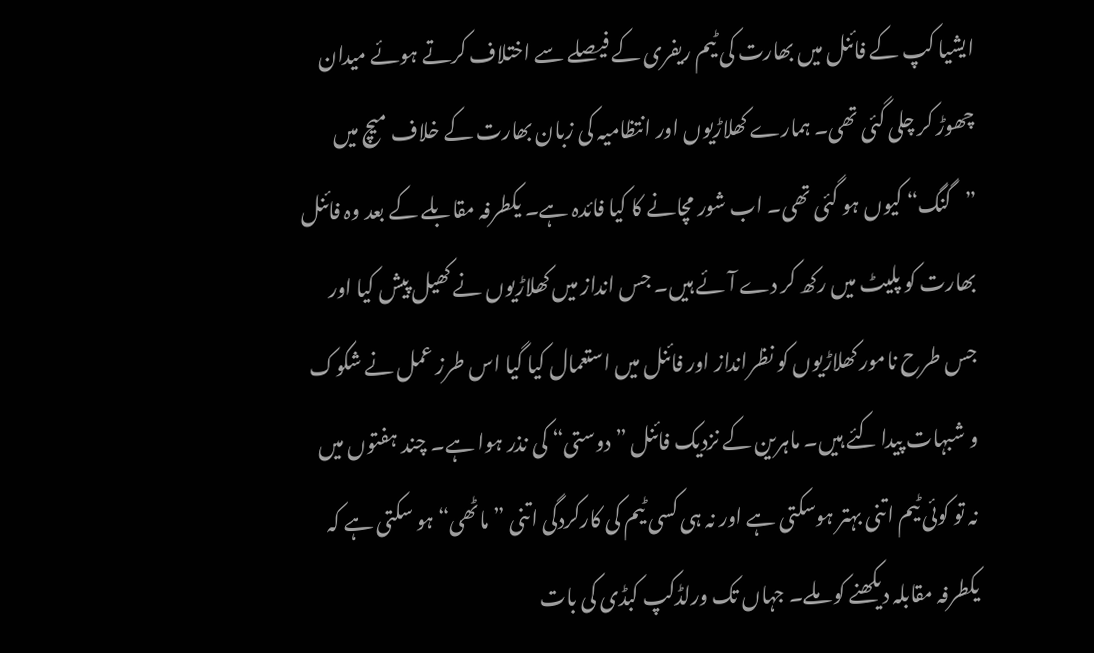ایشیا کپ کے فائنل میں بھارت کی ٹیم ریفری کے فیصلے سے اختلاف کرتے ہوئے میدان چھوڑ کر چلی گئی تھی۔ ہمارے کھلاڑیوں اور انتظامیہ کی زبان بھارت کے خلاف میچ میں ”گنگ“ کیوں ہو گئی تھی۔ اب شور مچانے کا کیا فائدہ ہے۔ یکطرفہ مقابلے کے بعد وہ فائنل بھارت کو پلیٹ میں رکھ کر دے آئے ہیں۔ جس انداز میں کھلاڑیوں نے کھیل پیش کیا اور جس طرح نامور کھلاڑیوں کو نظرانداز اور فائنل میں استعمال کیا گیا اس طرز عمل نے شکوک و شبہات پیدا کئے ہیں۔ ماہرین کے نزدیک فائنل ”دوستی“ کی نذر ہوا ہے۔ چند ہفتوں میں نہ تو کوئی ٹیم اتنی بہتر ہوسکتی ہے اور نہ ہی کسی ٹیم کی کارکردگی اتنی ”ماٹھی“ ہو سکتی ہے کہ یکطرفہ مقابلہ دیکھنے کو ملے۔ جہاں تک ورلڈکپ کبڈی کی بات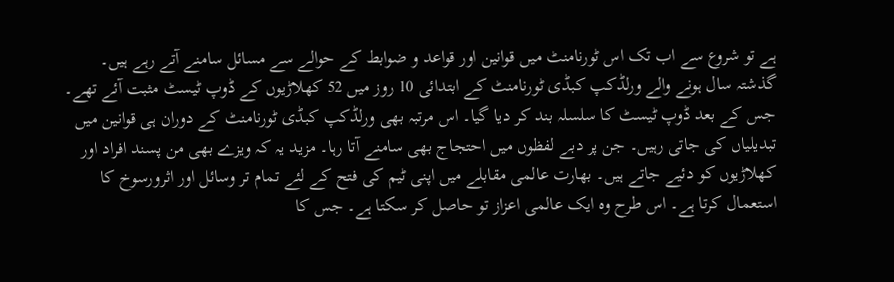ہے تو شروع سے اب تک اس ٹورنامنٹ میں قوانین اور قواعد و ضوابط کے حوالے سے مسائل سامنے آتے رہے ہیں۔ گذشتہ سال ہونے والے ورلڈکپ کبڈی ٹورنامنٹ کے ابتدائی 10 روز میں 52 کھلاڑیوں کے ڈوپ ٹیسٹ مثبت آئے تھے۔ جس کے بعد ڈوپ ٹیسٹ کا سلسلہ بند کر دیا گیا۔ اس مرتبہ بھی ورلڈکپ کبڈی ٹورنامنٹ کے دوران ہی قوانین میں تبدیلیاں کی جاتی رہیں۔ جن پر دبے لفظوں میں احتجاج بھی سامنے آتا رہا۔ مزید یہ کہ ویزے بھی من پسند افراد اور کھلاڑیوں کو دئیے جاتے ہیں۔ بھارت عالمی مقابلے میں اپنی ٹیم کی فتح کے لئے تمام تر وسائل اور اثرورسوخ کا استعمال کرتا ہے۔ اس طرح وہ ایک عالمی اعزاز تو حاصل کر سکتا ہے۔ جس کا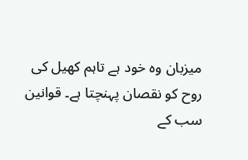میزبان وہ خود ہے تاہم کھیل کی روح کو نقصان پہنچتا ہے۔ قوانین سب کے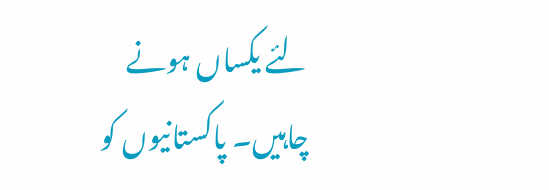لئے یکساں ہونے چاہیں۔ پاکستانیوں کو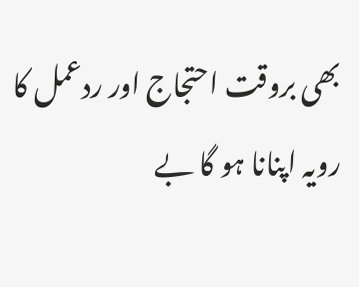بھی بروقت احتجاج اور ردعمل کا رویہ اپنانا ہو گا بے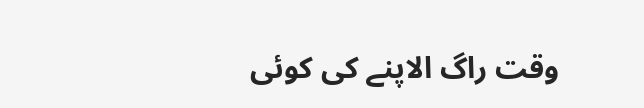وقت راگ الاپنے کی کوئی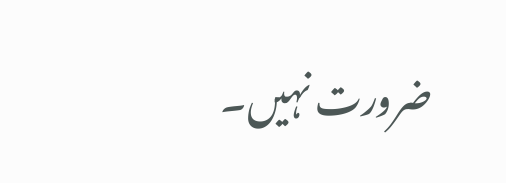ضرورت نہیں۔